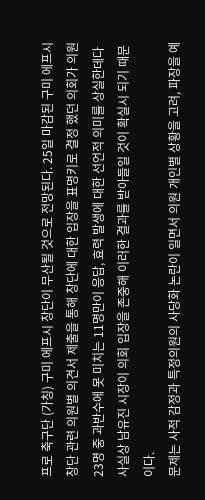프로 축구단 (가칭) 구미 에프시 창단이 무산될 것으로 전망된다. 25일 마감된 구미 에프시 창단 관련 의원별 의견서 제출을 통해 창단에 대한 입장을 표명키로 결정 했던 의회가 의원 23명 중 과반수에 못 미치는 11명만이 응답, 효력 발생에 대한 선언적 의미를 상실한데다 사실상 남유진 시장이 의회 입장을 존중해 이러한 결과를 받아들일 것이 확실시 되기 때문이다.
문제는 사적 감정과 특정의원의 사당화 논란이 일면서 의원 개인별 상황을 고려, 파장을 예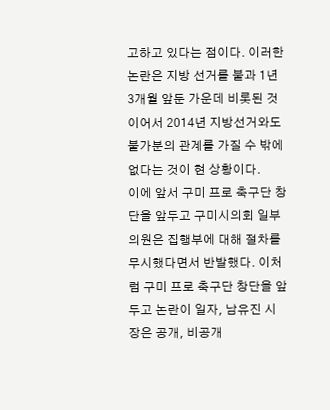고하고 있다는 점이다. 이러한 논란은 지방 선거를 불과 1년 3개월 앞둔 가운데 비롯된 것이어서 2014년 지방선거와도 불가분의 관계를 가질 수 밖에 없다는 것이 현 상황이다.
이에 앞서 구미 프로 축구단 창단을 앞두고 구미시의회 일부 의원은 집행부에 대해 절차를 무시했다면서 반발했다. 이처럼 구미 프로 축구단 창단을 앞두고 논란이 일자, 남유진 시장은 공개, 비공개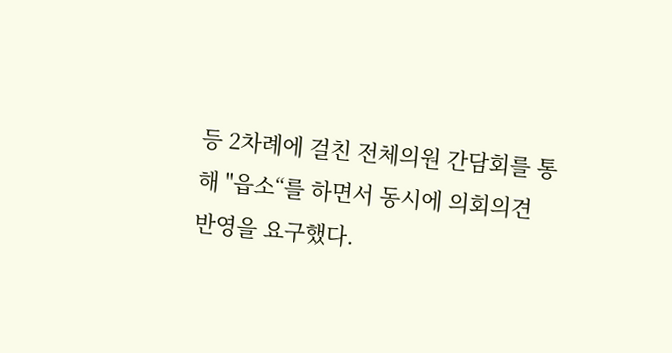등 2차례에 걸친 전체의원 간담회를 통해 "읍소“를 하면서 동시에 의회의견 반영을 요구했다.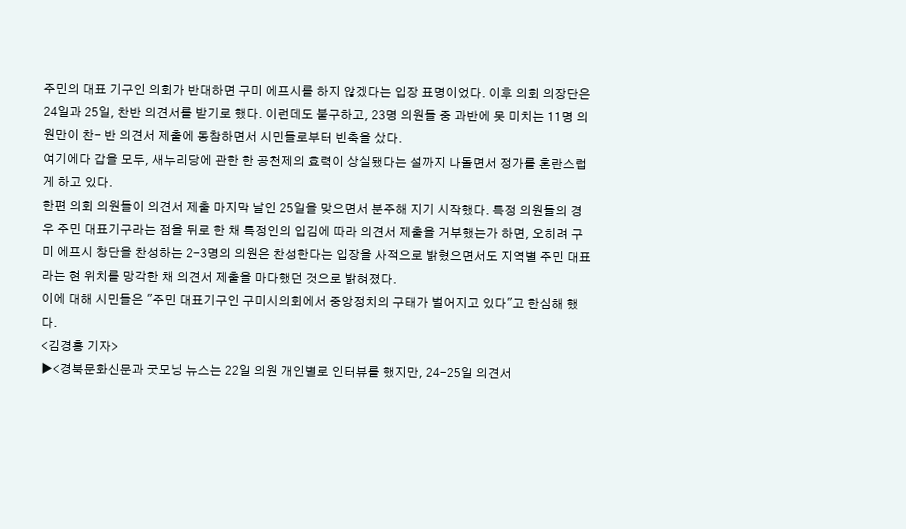주민의 대표 기구인 의회가 반대하면 구미 에프시를 하지 않겠다는 입장 표명이었다. 이후 의회 의장단은 24일과 25일, 찬반 의견서를 받기로 했다. 이런데도 불구하고, 23명 의원들 중 과반에 못 미치는 11명 의원만이 찬- 반 의견서 제출에 동참하면서 시민들로부터 빈축을 샀다.
여기에다 갑을 모두, 새누리당에 관한 한 공천제의 효력이 상실됐다는 설까지 나돌면서 정가를 혼란스럽게 하고 있다.
한편 의회 의원들이 의견서 제출 마지막 날인 25일을 맞으면서 분주해 지기 시작했다. 특정 의원들의 경우 주민 대표기구라는 점을 뒤로 한 채 특정인의 입김에 따라 의견서 제출을 거부했는가 하면, 오히려 구미 에프시 창단을 찬성하는 2-3명의 의원은 찬성한다는 입장을 사적으로 밝혔으면서도 지역별 주민 대표라는 현 위치를 망각한 채 의견서 제출을 마다했던 것으로 밝혀졌다.
이에 대해 시민들은 "주민 대표기구인 구미시의회에서 중앙정치의 구태가 벌어지고 있다"고 한심해 했다.
<김경홍 기자>
▶<경북문화신문과 굿모닝 뉴스는 22일 의원 개인별로 인터뷰를 했지만, 24-25일 의견서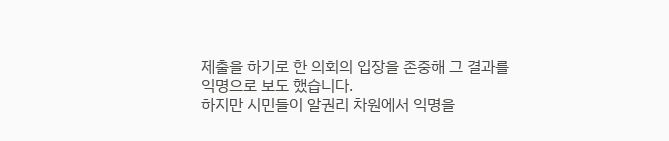제출을 하기로 한 의회의 입장을 존중해 그 결과를 익명으로 보도 했습니다.
하지만 시민들이 알권리 차원에서 익명을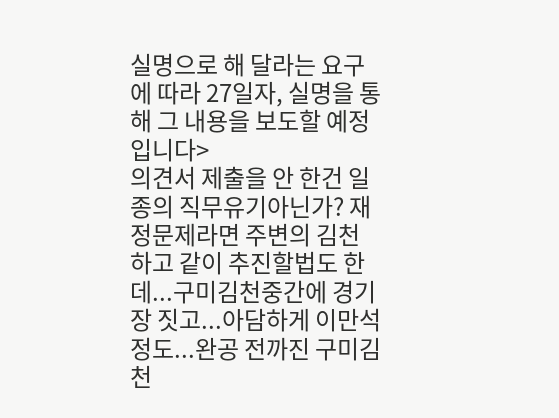실명으로 해 달라는 요구에 따라 27일자, 실명을 통해 그 내용을 보도할 예정입니다>
의견서 제출을 안 한건 일종의 직무유기아닌가? 재정문제라면 주변의 김천하고 같이 추진할법도 한데...구미김천중간에 경기장 짓고...아담하게 이만석정도...완공 전까진 구미김천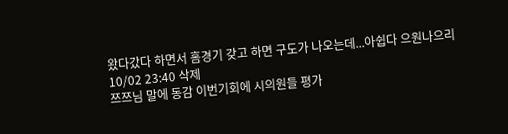왔다갔다 하면서 홈경기 갖고 하면 구도가 나오는데...아쉽다 으원나으리
10/02 23:40 삭제
쯔쯔님 말에 동감 이번기회에 시의원들 평가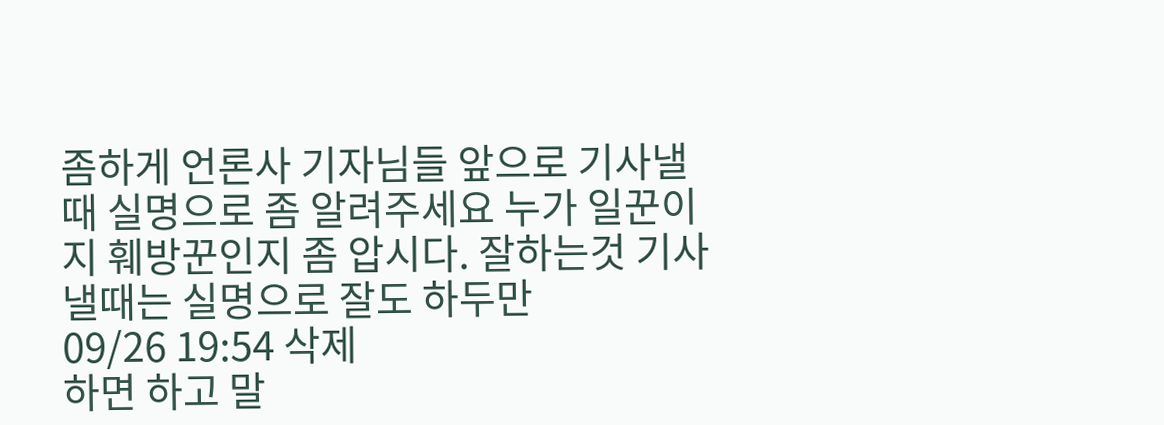좀하게 언론사 기자님들 앞으로 기사낼때 실명으로 좀 알려주세요 누가 일꾼이지 훼방꾼인지 좀 압시다. 잘하는것 기사낼때는 실명으로 잘도 하두만
09/26 19:54 삭제
하면 하고 말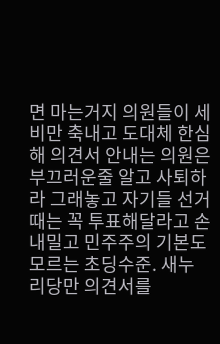면 마는거지 의원들이 세비만 축내고 도대체 한심해 의견서 안내는 의원은 부끄러운줄 알고 사퇴하라 그래놓고 자기들 선거때는 꼭 투표해달라고 손내밀고 민주주의 기본도 모르는 초딩수준. 새누리당만 의견서를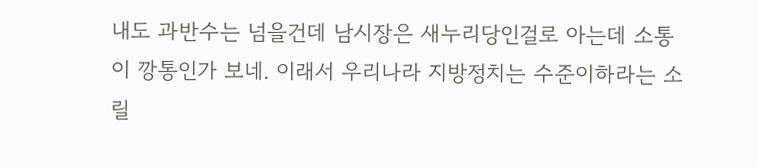내도 과반수는 넘을건데 남시장은 새누리당인걸로 아는데 소통이 깡통인가 보네. 이래서 우리나라 지방정치는 수준이하라는 소릴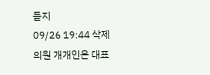듣지
09/26 19:44 삭제
의원 개개인은 대표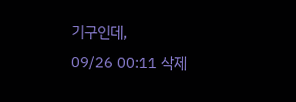기구인데,
09/26 00:11 삭제